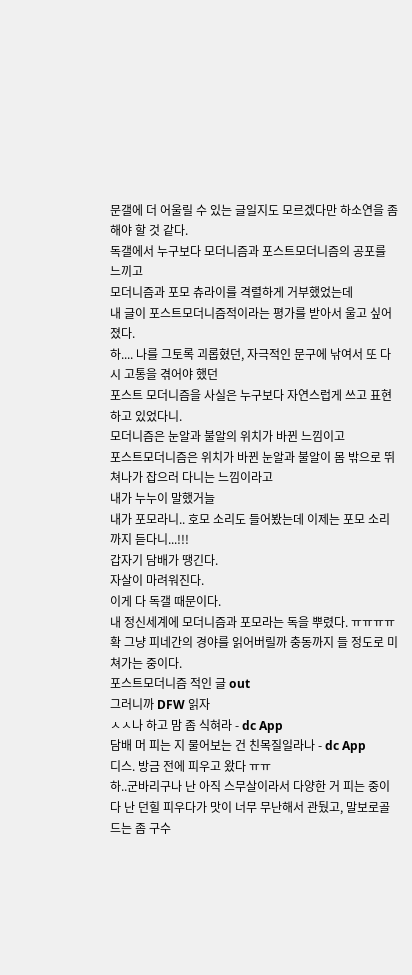문갤에 더 어울릴 수 있는 글일지도 모르겠다만 하소연을 좀 해야 할 것 같다.
독갤에서 누구보다 모더니즘과 포스트모더니즘의 공포를 느끼고
모더니즘과 포모 츄라이를 격렬하게 거부했었는데
내 글이 포스트모더니즘적이라는 평가를 받아서 울고 싶어졌다.
하.... 나를 그토록 괴롭혔던, 자극적인 문구에 낚여서 또 다시 고통을 겪어야 했던
포스트 모더니즘을 사실은 누구보다 자연스럽게 쓰고 표현하고 있었다니.
모더니즘은 눈알과 불알의 위치가 바뀐 느낌이고
포스트모더니즘은 위치가 바뀐 눈알과 불알이 몸 밖으로 뛰쳐나가 잡으러 다니는 느낌이라고
내가 누누이 말했거늘
내가 포모라니.. 호모 소리도 들어봤는데 이제는 포모 소리까지 듣다니...!!!
갑자기 담배가 땡긴다.
자살이 마려워진다.
이게 다 독갤 때문이다.
내 정신세계에 모더니즘과 포모라는 독을 뿌렸다. ㅠㅠㅠㅠ
확 그냥 피네간의 경야를 읽어버릴까 충동까지 들 정도로 미쳐가는 중이다.
포스트모더니즘 적인 글 out
그러니까 DFW 읽자
ㅅㅅ나 하고 맘 좀 식혀라 - dc App
담배 머 피는 지 물어보는 건 친목질일라나 - dc App
디스. 방금 전에 피우고 왔다 ㅠㅠ
하..군바리구나 난 아직 스무살이라서 다양한 거 피는 중이다 난 던힐 피우다가 맛이 너무 무난해서 관뒀고, 말보로골드는 좀 구수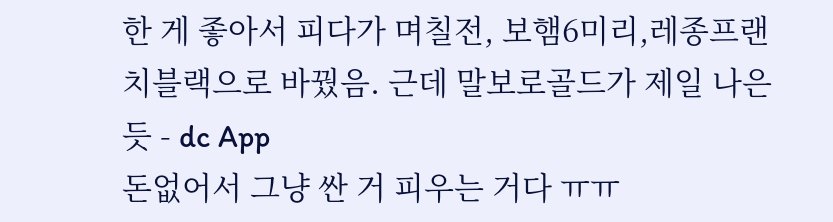한 게 좋아서 피다가 며칠전, 보햄6미리,레종프랜치블랙으로 바꿨음. 근데 말보로골드가 제일 나은 듯 - dc App
돈없어서 그냥 싼 거 피우는 거다 ㅠㅠ